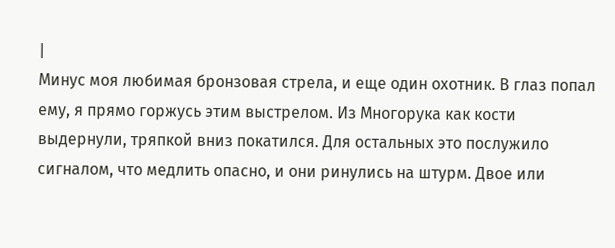|
Минус моя любимая бронзовая стрела, и еще один охотник. В глаз попал ему, я прямо горжусь этим выстрелом. Из Многорука как кости выдернули, тряпкой вниз покатился. Для остальных это послужило сигналом, что медлить опасно, и они ринулись на штурм. Двое или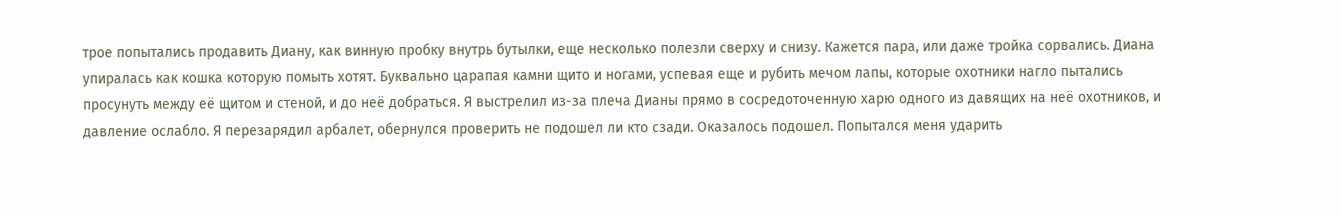трое попытались продавить Диану, как винную пробку внутрь бутылки, еще несколько полезли сверху и снизу. Кажется пара, или даже тройка сорвались. Диана упиралась как кошка которую помыть хотят. Буквально царапая камни щито и ногами, успевая еще и рубить мечом лапы, которые охотники нагло пытались просунуть между её щитом и стеной, и до неё добраться. Я выстрелил из-за плеча Дианы прямо в сосредоточенную харю одного из давящих на неё охотников, и давление ослабло. Я перезарядил арбалет, обернулся проверить не подошел ли кто сзади. Оказалось подошел. Попытался меня ударить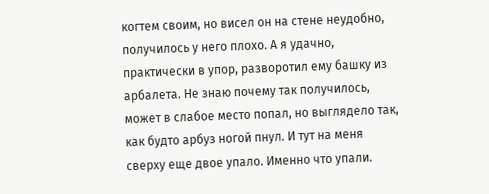когтем своим, но висел он на стене неудобно, получилось у него плохо. А я удачно, практически в упор, разворотил ему башку из арбалета. Не знаю почему так получилось, может в слабое место попал, но выглядело так, как будто арбуз ногой пнул. И тут на меня сверху еще двое упало. Именно что упали.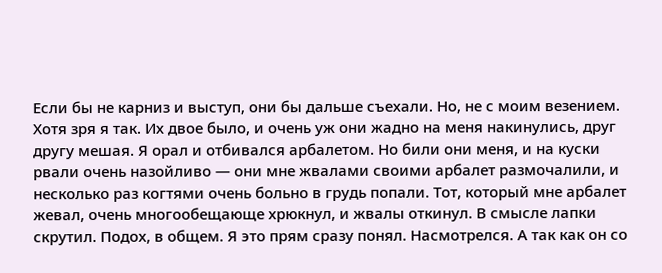Если бы не карниз и выступ, они бы дальше съехали. Но, не с моим везением. Хотя зря я так. Их двое было, и очень уж они жадно на меня накинулись, друг другу мешая. Я орал и отбивался арбалетом. Но били они меня, и на куски рвали очень назойливо — они мне жвалами своими арбалет размочалили, и несколько раз когтями очень больно в грудь попали. Тот, который мне арбалет жевал, очень многообещающе хрюкнул, и жвалы откинул. В смысле лапки скрутил. Подох, в общем. Я это прям сразу понял. Насмотрелся. А так как он со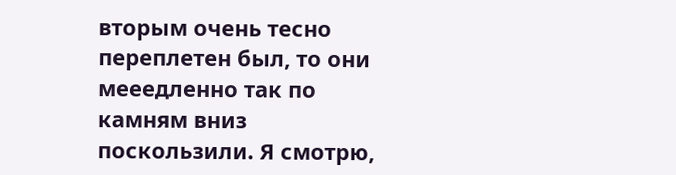вторым очень тесно переплетен был, то они мееедленно так по камням вниз поскользили. Я смотрю,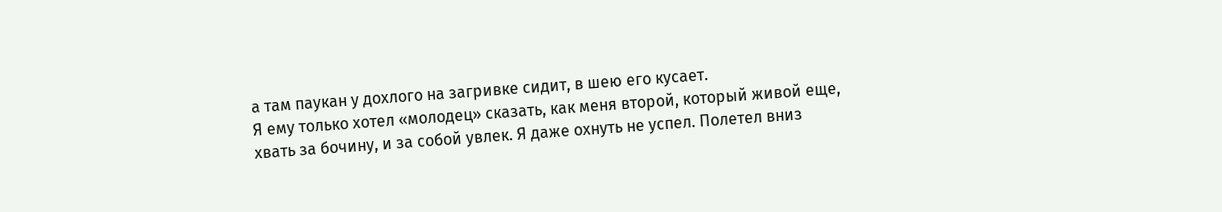а там паукан у дохлого на загривке сидит, в шею его кусает.
Я ему только хотел «молодец» сказать, как меня второй, который живой еще, хвать за бочину, и за собой увлек. Я даже охнуть не успел. Полетел вниз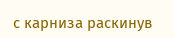с карниза раскинув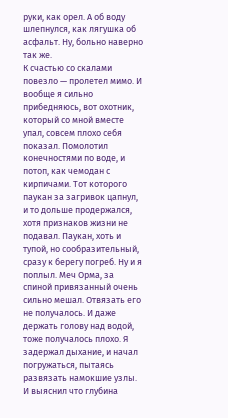руки, как орел. А об воду шлепнулся, как лягушка об асфальт. Ну, больно наверно так же.
К счастью со скалами повезло — пролетел мимо. И вообще я сильно прибедняюсь, вот охотник, который со мной вместе упал, совсем плохо себя показал. Помолотил конечностями по воде, и потоп, как чемодан с кирпичами. Тот которого паукан за загривок цапнул, и то дольше продержался, хотя признаков жизни не подавал. Паукан, хоть и тупой, но сообразительный, сразу к берегу погреб. Ну и я поплыл. Меч Орма, за спиной привязанный очень сильно мешал. Отвязать его не получалось. И даже держать голову над водой, тоже получалось плохо. Я задержал дыхание, и начал погружаться, пытаясь развязать намокшие узлы. И выяснил что глубина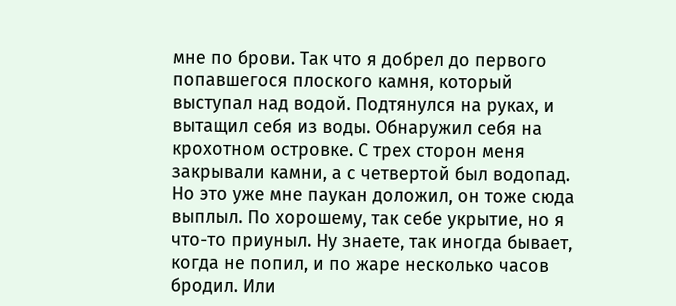мне по брови. Так что я добрел до первого попавшегося плоского камня, который выступал над водой. Подтянулся на руках, и вытащил себя из воды. Обнаружил себя на крохотном островке. С трех сторон меня закрывали камни, а с четвертой был водопад. Но это уже мне паукан доложил, он тоже сюда выплыл. По хорошему, так себе укрытие, но я что-то приуныл. Ну знаете, так иногда бывает, когда не попил, и по жаре несколько часов бродил. Или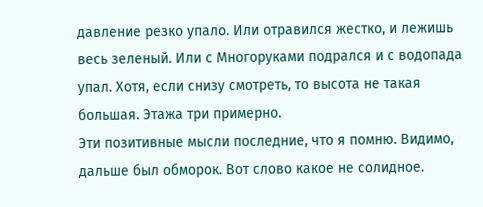давление резко упало. Или отравился жестко, и лежишь весь зеленый. Или с Многоруками подрался и с водопада упал. Хотя, если снизу смотреть, то высота не такая большая. Этажа три примерно.
Эти позитивные мысли последние, что я помню. Видимо, дальше был обморок. Вот слово какое не солидное.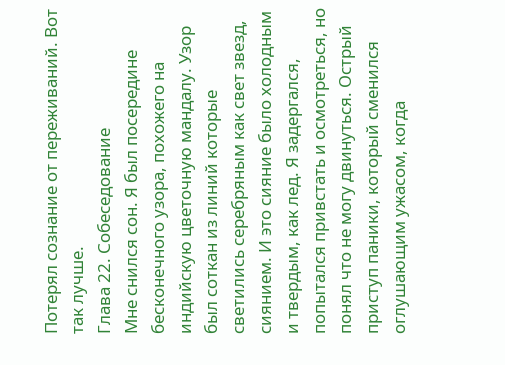Потерял сознание от переживаний. Вот так лучше.
Глава 22. Собеседование
Мне снился сон. Я был посередине бесконечного узора, похожего на индийскую цветочную мандалу. Узор был соткан из линий которые светились серебряным как свет звезд, сиянием. И это сияние было холодным и твердым, как лед. Я задергался, попытался привстать и осмотреться, но понял что не могу двинуться. Острый приступ паники, который сменился оглушающим ужасом, когда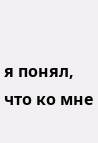я понял, что ко мне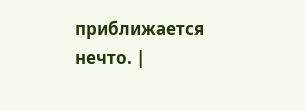приближается нечто. |